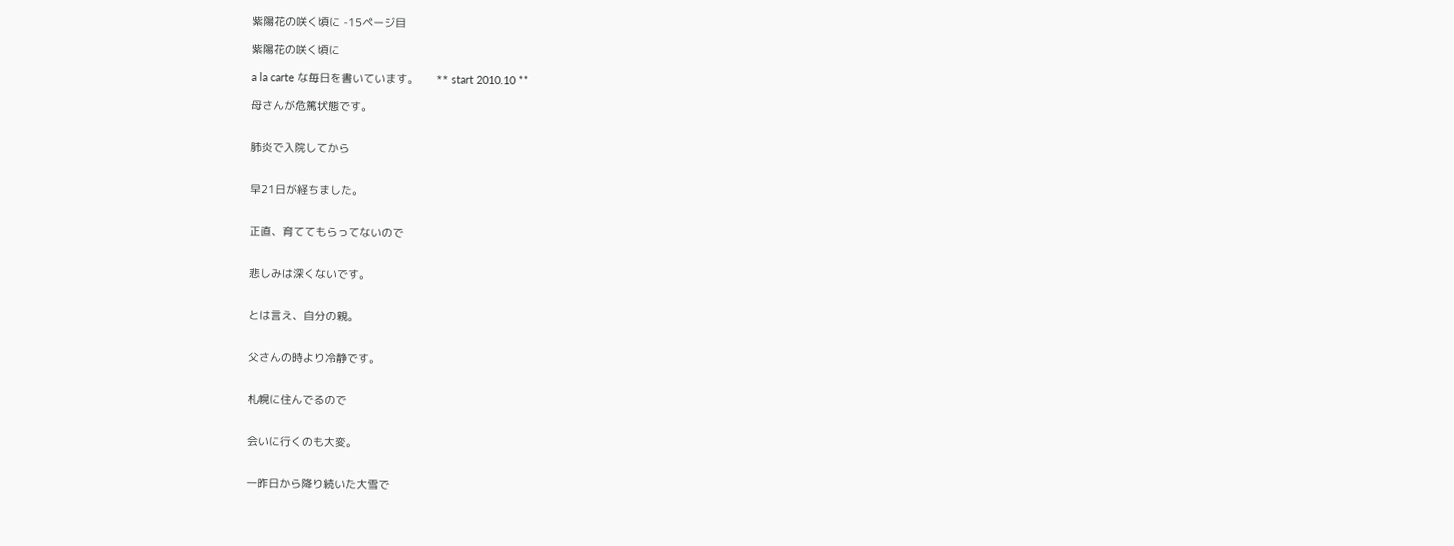紫陽花の咲く頃に -15ページ目

紫陽花の咲く頃に

a la carte な毎日を書いています。      ** start 2010.10 **

母さんが危篤状態です。


肺炎で入院してから


早21日が経ちました。


正直、育ててもらってないので


悲しみは深くないです。


とは言え、自分の親。


父さんの時より冷静です。


札幌に住んでるので


会いに行くのも大変。


一昨日から降り続いた大雪で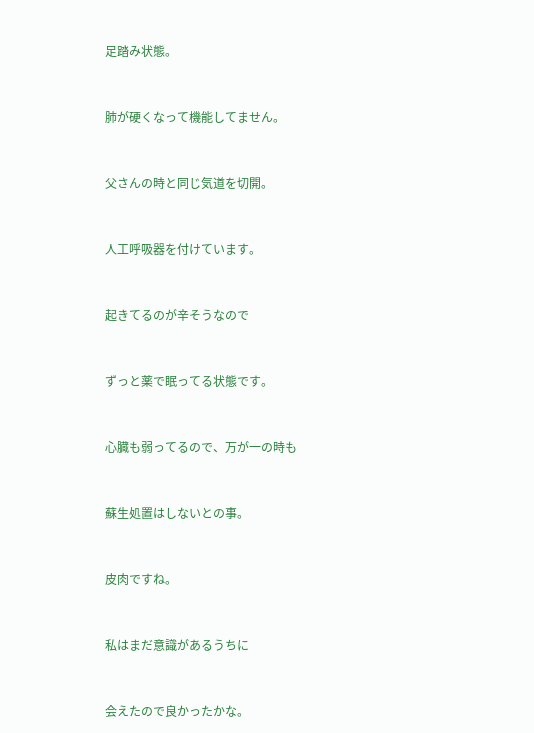足踏み状態。


肺が硬くなって機能してません。


父さんの時と同じ気道を切開。


人工呼吸器を付けています。


起きてるのが辛そうなので


ずっと薬で眠ってる状態です。


心臓も弱ってるので、万が一の時も


蘇生処置はしないとの事。


皮肉ですね。


私はまだ意識があるうちに


会えたので良かったかな。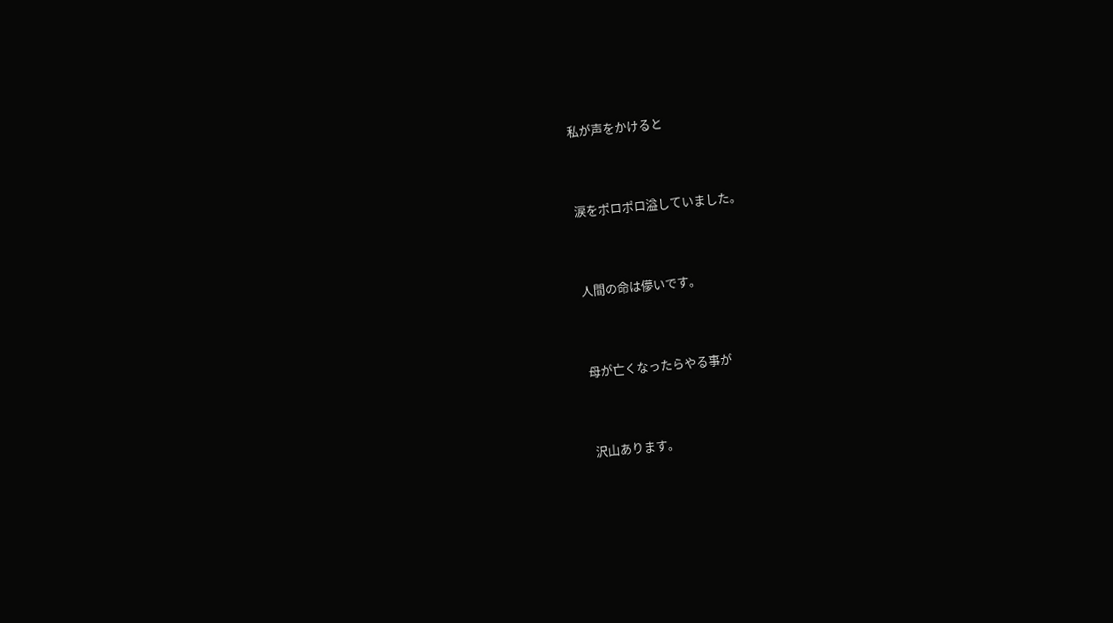私が声をかけると


涙をポロポロ溢していました。


人間の命は儚いです。


母が亡くなったらやる事が


沢山あります。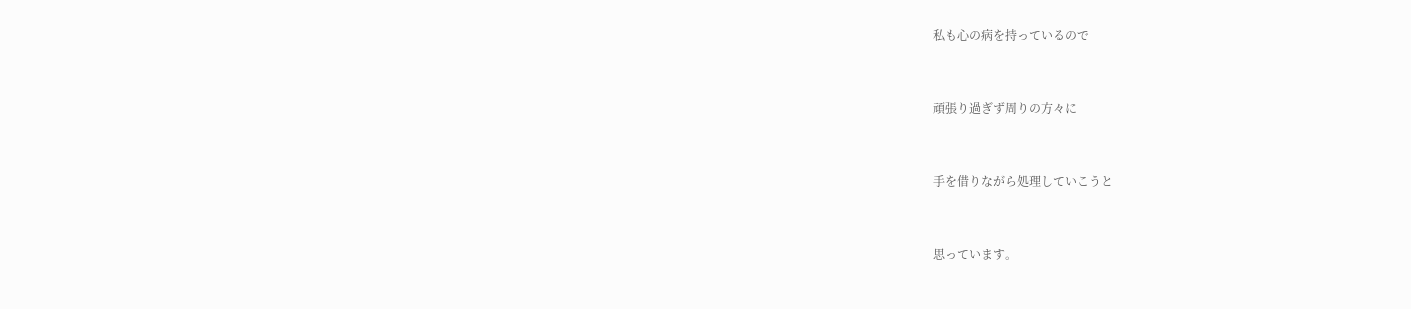私も心の病を持っているので


頑張り過ぎず周りの方々に


手を借りながら処理していこうと


思っています。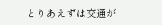とりあえずは交通が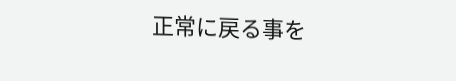正常に戻る事を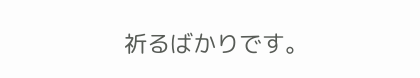祈るばかりです。